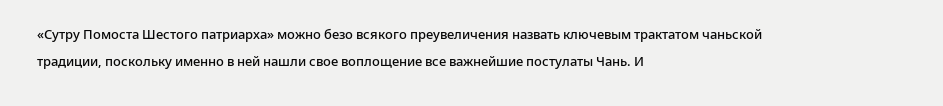«Сутру Помоста Шестого патриарха» можно безо всякого преувеличения назвать ключевым трактатом чаньской традиции, поскольку именно в ней нашли свое воплощение все важнейшие постулаты Чань. И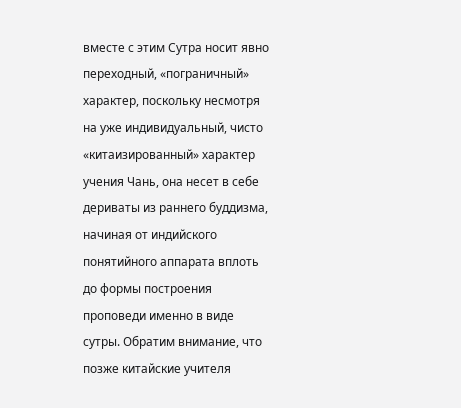вместе с этим Сутра носит явно переходный, «пограничный» характер, поскольку несмотря на уже индивидуальный, чисто «китаизированный» характер учения Чань, она несет в себе дериваты из раннего буддизма, начиная от индийского понятийного аппарата вплоть до формы построения проповеди именно в виде сутры. Обратим внимание, что позже китайские учителя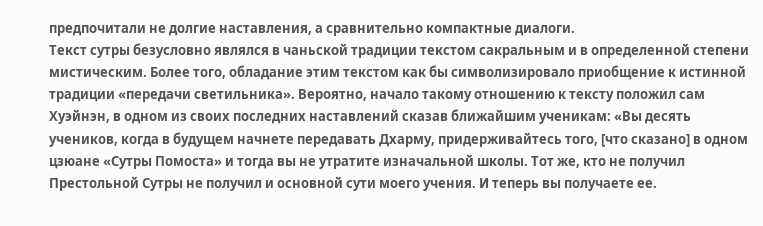предпочитали не долгие наставления, а сравнительно компактные диалоги.
Текст сутры безусловно являлся в чаньской традиции текстом сакральным и в определенной степени мистическим. Более того, обладание этим текстом как бы символизировало приобщение к истинной традиции «передачи светильника». Вероятно, начало такому отношению к тексту положил сам Хуэйнэн, в одном из своих последних наставлений сказав ближайшим ученикам: «Вы десять учеников, когда в будущем начнете передавать Дхарму, придерживайтесь того, [что сказано] в одном цзюане «Сутры Помоста» и тогда вы не утратите изначальной школы. Тот же, кто не получил Престольной Сутры не получил и основной сути моего учения. И теперь вы получаете ее.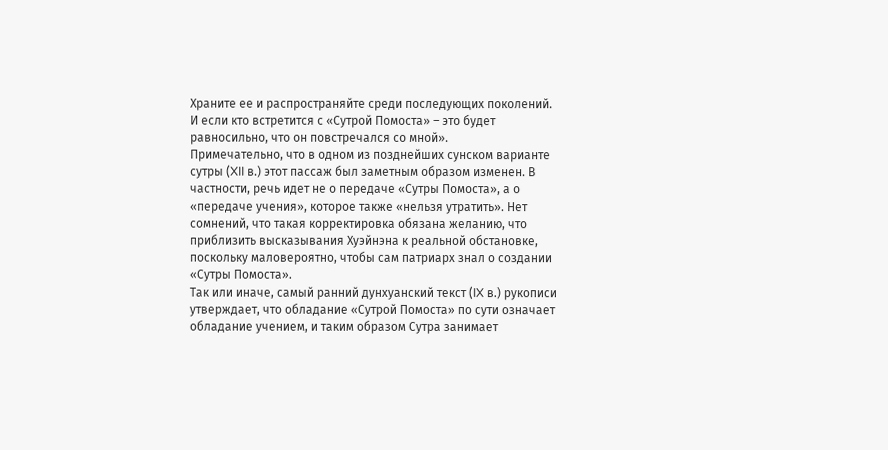Храните ее и распространяйте среди последующих поколений. И если кто встретится с «Сутрой Помоста» – это будет равносильно, что он повстречался со мной».
Примечательно, что в одном из позднейших сунском варианте сутры (XII в.) этот пассаж был заметным образом изменен. В частности, речь идет не о передаче «Сутры Помоста», а о «передаче учения», которое также «нельзя утратить». Нет сомнений, что такая корректировка обязана желанию, что приблизить высказывания Хуэйнэна к реальной обстановке, поскольку маловероятно, чтобы сам патриарх знал о создании «Сутры Помоста».
Так или иначе, самый ранний дунхуанский текст (IX в.) рукописи утверждает, что обладание «Сутрой Помоста» по сути означает обладание учением, и таким образом Сутра занимает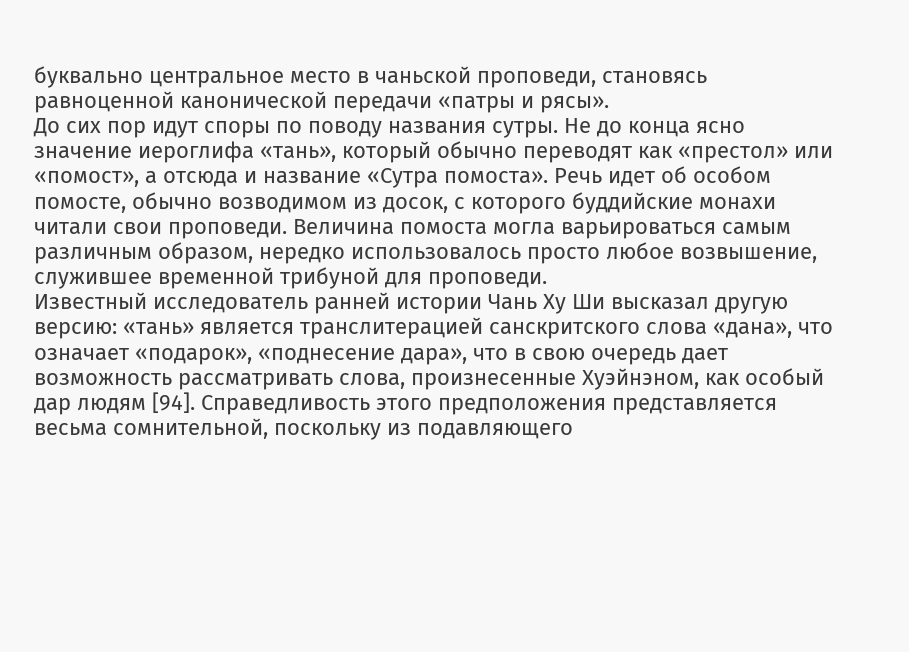буквально центральное место в чаньской проповеди, становясь равноценной канонической передачи «патры и рясы».
До сих пор идут споры по поводу названия сутры. Не до конца ясно значение иероглифа «тань», который обычно переводят как «престол» или «помост», а отсюда и название «Сутра помоста». Речь идет об особом помосте, обычно возводимом из досок, с которого буддийские монахи читали свои проповеди. Величина помоста могла варьироваться самым различным образом, нередко использовалось просто любое возвышение, служившее временной трибуной для проповеди.
Известный исследователь ранней истории Чань Ху Ши высказал другую версию: «тань» является транслитерацией санскритского слова «дана», что означает «подарок», «поднесение дара», что в свою очередь дает возможность рассматривать слова, произнесенные Хуэйнэном, как особый дар людям [94]. Справедливость этого предположения представляется весьма сомнительной, поскольку из подавляющего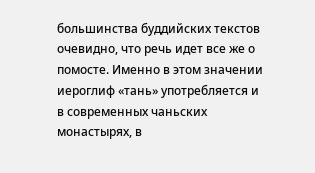большинства буддийских текстов очевидно, что речь идет все же о помосте. Именно в этом значении иероглиф «тань» употребляется и в современных чаньских монастырях, в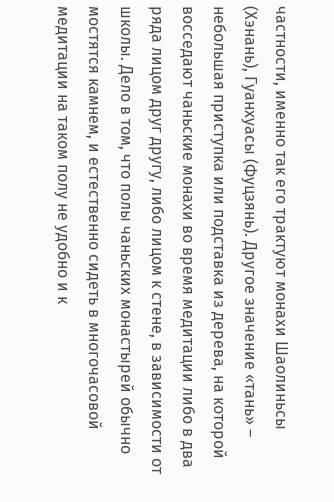частности, именно так его трактуют монахи Шаолиньсы (Хэнань), Гуанхуасы (Фуцзянь). Другое значение «тань» – небольшая приступка или подставка из дерева, на которой восседают чаньские монахи во время медитации либо в два ряда лицом друг другу, либо лицом к стене, в зависимости от школы. Дело в том, что полы чаньских монастырей обычно мостятся камнем, и естественно сидеть в многочасовой медитации на таком полу не удобно и к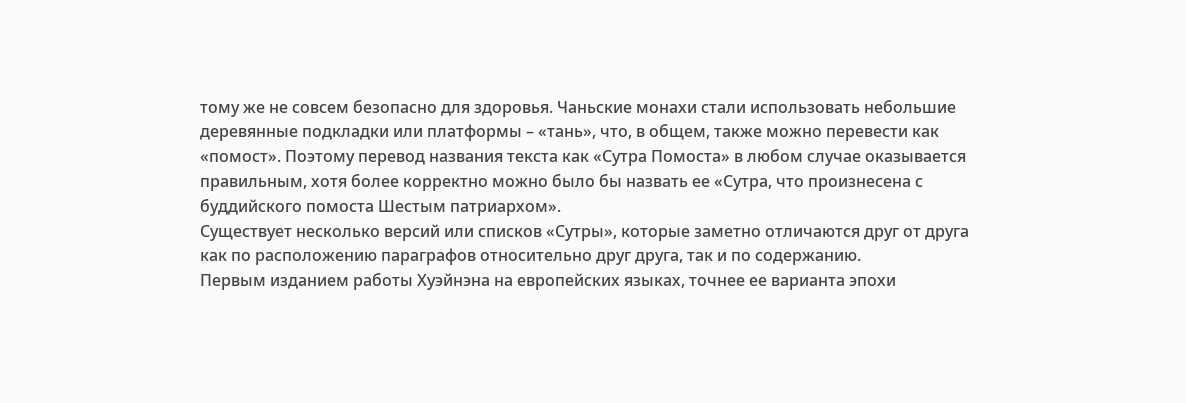тому же не совсем безопасно для здоровья. Чаньские монахи стали использовать небольшие деревянные подкладки или платформы – «тань», что, в общем, также можно перевести как «помост». Поэтому перевод названия текста как «Сутра Помоста» в любом случае оказывается правильным, хотя более корректно можно было бы назвать ее «Сутра, что произнесена с буддийского помоста Шестым патриархом».
Существует несколько версий или списков «Сутры», которые заметно отличаются друг от друга как по расположению параграфов относительно друг друга, так и по содержанию.
Первым изданием работы Хуэйнэна на европейских языках, точнее ее варианта эпохи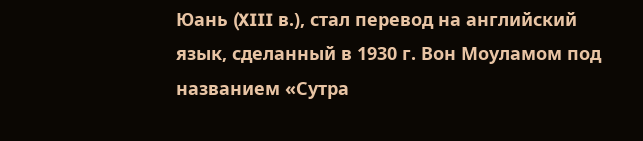Юань (XIII в.), стал перевод на английский язык, сделанный в 1930 г. Вон Моуламом под названием «Сутра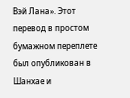Вэй Лана». Этот перевод в простом бумажном переплете был опубликован в Шанхае и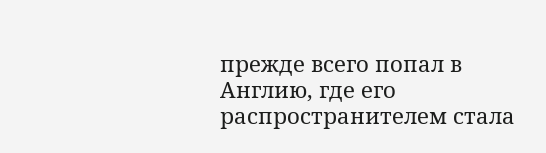прежде всего попал в Англию, где его распространителем стала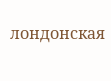лондонская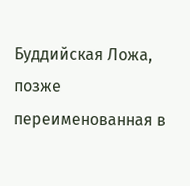Буддийская Ложа, позже переименованная в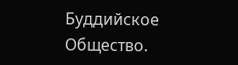Буддийское Общество.